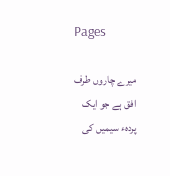Pages

میرے چاروں طرف افق ہے جو ایک پردہء سیمیں کی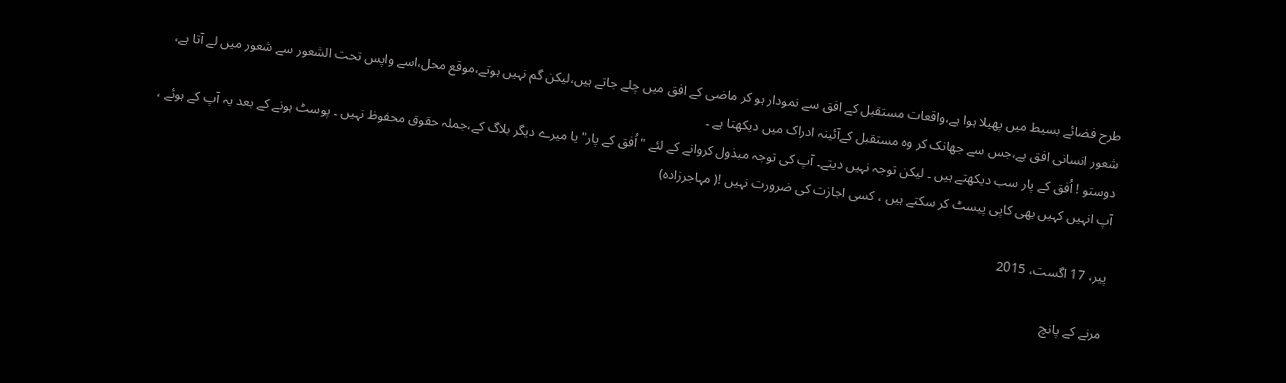طرح فضائے بسیط میں پھیلا ہوا ہے،واقعات مستقبل کے افق سے نمودار ہو کر ماضی کے افق میں چلے جاتے ہیں،لیکن گم نہیں ہوتے،موقع محل،اسے واپس تحت الشعور سے شعور میں لے آتا ہے، شعور انسانی افق ہے،جس سے جھانک کر وہ مستقبل کےآئینہ ادراک میں دیکھتا ہے ۔
دوستو ! اُفق کے پار سب دیکھتے ہیں ۔ لیکن توجہ نہیں دیتے۔ آپ کی توجہ مبذول کروانے کے لئے "اُفق کے پار" یا میرے دیگر بلاگ کے،جملہ حقوق محفوظ نہیں ۔ پوسٹ ہونے کے بعد یہ آپ کے ہوئے ، آپ انہیں کہیں بھی کاپی پیسٹ کر سکتے ہیں ، کسی اجازت کی ضرورت نہیں !( مہاجرزادہ)

پیر، 17 اگست، 2015

مرنے کے پانچ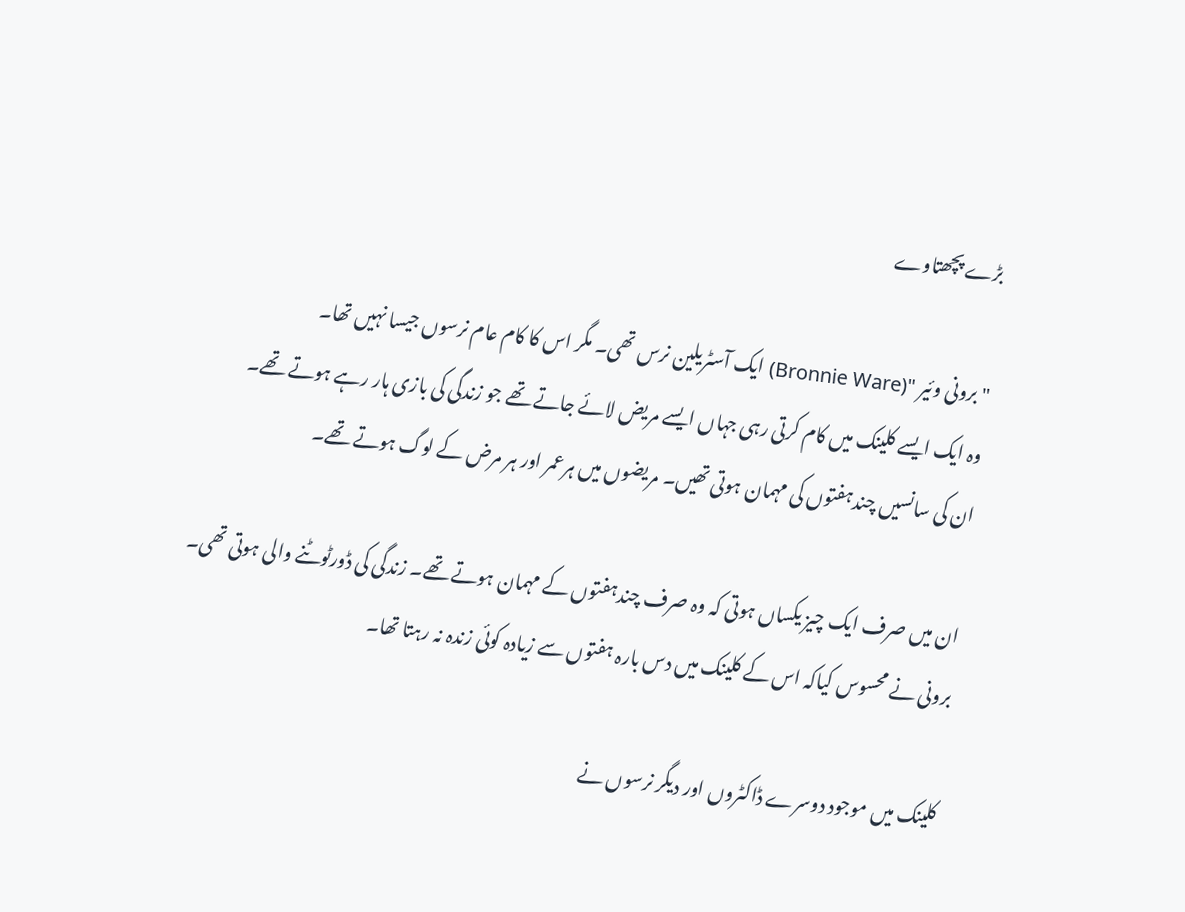بڑے پچھتاوے

" برونی وئیر "(Bronnie Ware) ایک آسٹریلین نرس تھی۔ مگر اس کا کام عام نرسوں جیسا نہیں تھا۔
وہ ایک ایسے کلینک میں کام کرتی رہی جہاں ایسے مریض لائے جاتے تھے جو زندگی کی بازی ہار رہے ہوتے تھے۔
ان کی سانسیں چندہفتوں کی مہمان ہوتی تھیں۔ مریضوں میں ہرعمر اور ہر مرض کے لوگ ہوتے تھے۔

ان میں صرف ایک چیز یکساں ہوتی کہ وہ صرف چندہفتوں کے مہمان ہوتے تھے۔ زندگی کی ڈورٹوٹنے والی ہوتی تھی۔ برونی نے محسوس کیاکہ اس کے کلینک میں دس بارہ ہفتوں سے زیادہ کوئی زندہ نہ رہتا تھا۔

کلینک میں موجود دوسرے ڈاکٹروں اور دیگر نرسوں نے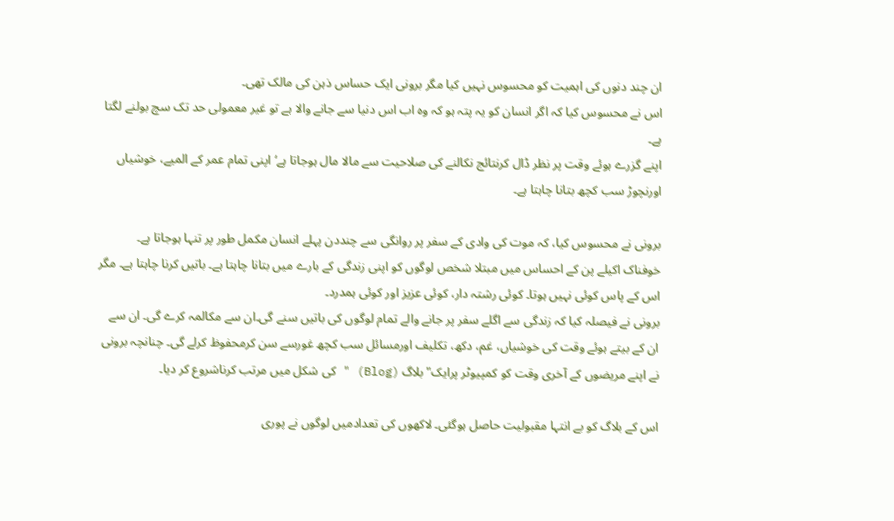ان چند دنوں کی اہمیت کو محسوس نہیں کیا مگر برونی ایک حساس ذہن کی مالک تھی۔
اس نے محسوس کیا کہ اگر انسان کو یہ پتہ ہو کہ وہ اب اس دنیا سے جانے والا ہے تو غیر معمولی حد تک سچ بولنے لگتا ہے۔
اپنے گزرے ہوئے وقت پر نظر ڈال کرنتائج نکالنے کی صلاحیت سے مالا مال ہوجاتا ہے‘ اپنی تمام عمر کے المیے، خوشیاں اورنچوڑ سب کچھ بتانا چاہتا ہے۔

برونی نے محسوس کیا، کہ موت کی وادی کے سفر پر روانگی سے چنددن پہلے انسان مکمل طور پر تنہا ہوجاتا ہے۔
خوفناک اکیلے پن کے احساس میں مبتلا شخص لوگوں کو اپنی زندگی کے بارے میں بتانا چاہتا ہے۔ باتیں کرنا چاہتا ہے۔ مگر اس کے پاس کوئی نہیں ہوتا۔ کوئی رشتہ دار، کوئی عزیز اور کوئی ہمدرد۔
برونی نے فیصلہ کیا کہ زندگی سے اگلے سفر پر جانے والے تمام لوگوں کی باتیں سنے گی۔ان سے مکالمہ کرے گی۔ ان سے ان کے بیتے ہوئے وقت کی خوشیاں، غم، دکھ، تکلیف اورمسائل سب کچھ غورسے سن کرمحفوظ کرلے گی۔ چنانچہ برونی نے اپنے مریضوں کے آخری وقت کو کمپیوٹر پرایک" بلاگ (Blog) " کی شکل میں مرتب کرناشروع کر دیا۔

اس کے بلاگ کو بے انتہا مقبولیت حاصل ہوگئی۔ لاکھوں کی تعدادمیں لوگوں نے پوری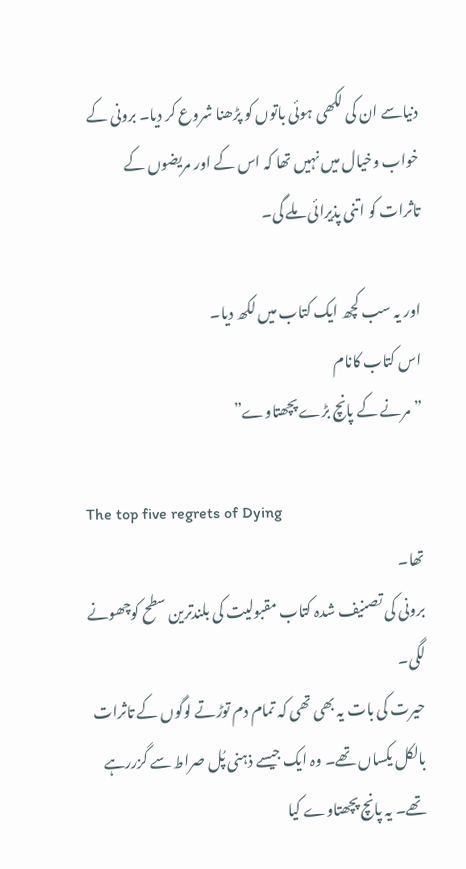دنیاسے ان کی لکھی ہوئی باتوں کو پڑھنا شروع کر دیا۔ برونی کے خواب وخیال میں نہیں تھا کہ اس کے اور مریضوں کے تاثرات کو اتنی پذیرائی ملے گی۔

اور یہ سب کچھ ایک کتاب میں لکھ دیا۔
اس کتاب کانام
” مرنے کے پانچ بڑے پچھتاوے”

The top five regrets of Dying
تھا۔
برونی کی تصنیف شدہ کتاب مقبولیت کی بلندترین سطح کوچھونے لگی۔
حیرت کی بات یہ بھی تھی کہ تمام دم توڑتے لوگوں کے تاثرات بالکل یکساں تھے۔ وہ ایک جیسے ذہنی پُل صراط سے گزررہے تھے۔ یہ پانچ پچھتاوے کیا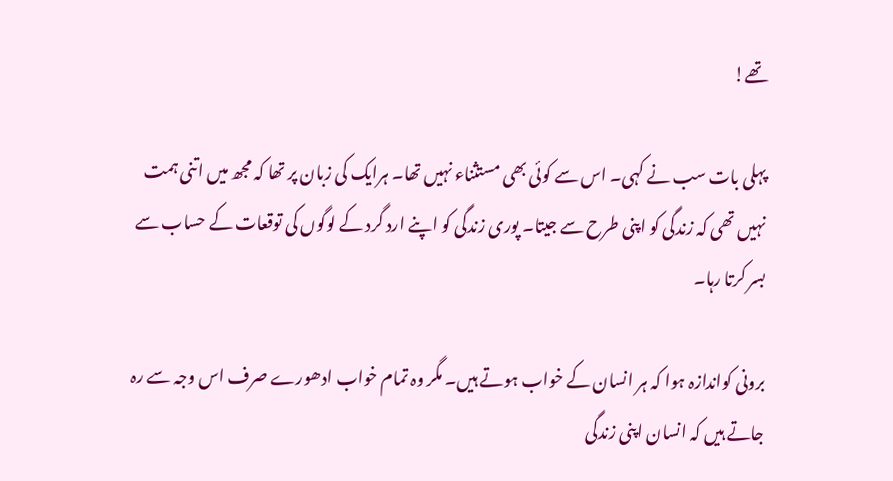تھے!

پہلی بات سب نے کہی۔ اس سے کوئی بھی مستثناء نہیں تھا۔ ہرایک کی زبان پر تھا کہ مجھ میں اتنی ہمت نہیں تھی کہ زندگی کو اپنی طرح سے جیتا۔ پوری زندگی کو اپنے ارد گرد کے لوگوں کی توقعات کے حساب سے بسر کرتا رہا۔

برونی کواندازہ ہوا کہ ہر انسان کے خواب ہوتے ہیں۔ مگر وہ تمام خواب ادھورے صرف اس وجہ سے رہ جاتے ہیں کہ انسان اپنی زندگی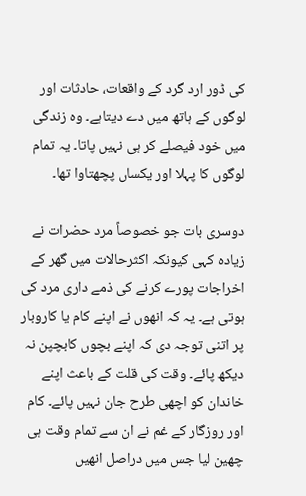کی ڈور ارد گرد کے واقعات، حادثات اور لوگوں کے ہاتھ میں دے دیتاہے۔ وہ زندگی میں خود فیصلے کر ہی نہیں پاتا۔ یہ تمام لوگوں کا پہلا اور یکساں پچھتاوا تھا۔

دوسری بات جو خصوصاً مرد حضرات نے زیادہ کہی کیونکہ اکثرحالات میں گھر کے اخراجات پورے کرنے کی ذمے داری مرد کی ہوتی ہے۔ یہ کہ انھوں نے اپنے کام یا کاروبار پر اتنی توجہ دی کہ اپنے بچوں کابچپن نہ دیکھ پائے۔ وقت کی قلت کے باعث اپنے خاندان کو اچھی طرح جان نہیں پائے۔ کام اور روزگار کے غم نے ان سے تمام وقت ہی چھین لیا جس میں دراصل انھیں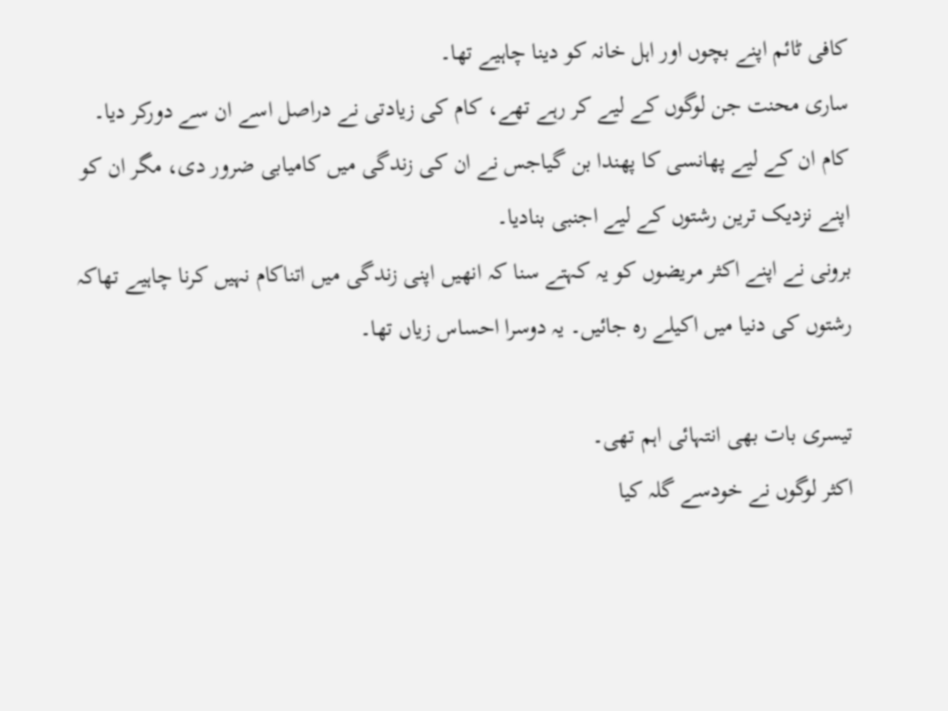کافی ٹائم اپنے بچوں اور اہل خانہ کو دینا چاہیے تھا۔
ساری محنت جن لوگوں کے لیے کر رہے تھے، کام کی زیادتی نے دراصل اسے ان سے دورکر دیا۔ کام ان کے لیے پھانسی کا پھندا بن گیاجس نے ان کی زندگی میں کامیابی ضرور دی، مگر ان کو اپنے نزدیک ترین رشتوں کے لیے اجنبی بنادیا۔
برونی نے اپنے اکثر مریضوں کو یہ کہتے سنا کہ انھیں اپنی زندگی میں اتناکام نہیں کرنا چاہیے تھاکہ رشتوں کی دنیا میں اکیلے رہ جائیں۔ یہ دوسرا احساس زیاں تھا۔

تیسری بات بھی انتہائی اہم تھی۔
اکثر لوگوں نے خودسے گلہ کیا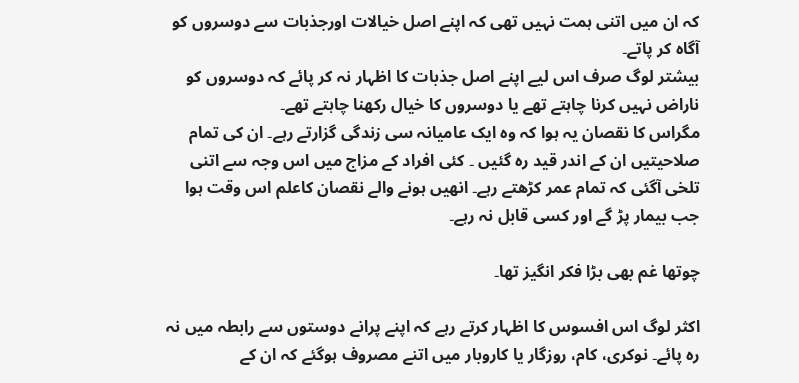کہ ان میں اتنی ہمت نہیں تھی کہ اپنے اصل خیالات اورجذبات سے دوسروں کو آگاہ کر پاتے۔
بیشتر لوگ صرف اس لیے اپنے اصل جذبات کا اظہار نہ کر پائے کہ دوسروں کو ناراض نہیں کرنا چاہتے تھے یا دوسروں کا خیال رکھنا چاہتے تھے۔
مگراس کا نقصان یہ ہوا کہ وہ ایک عامیانہ سی زندگی گزارتے رہے۔ ان کی تمام صلاحیتیں ان کے اندر قید رہ گئیں ۔ کئی افراد کے مزاج میں اس وجہ سے اتنی تلخی آگئی کہ تمام عمر کڑھتے رہے۔ انھیں ہونے والے نقصان کاعلم اس وقت ہوا جب بیمار پڑ گے اور کسی قابل نہ رہے۔

چوتھا غم بھی بڑا فکر انگیز تھا۔

اکثر لوگ اس افسوس کا اظہار کرتے رہے کہ اپنے پرانے دوستوں سے رابطہ میں نہ رہ پائے۔ نوکری، کام، روزگار یا کاروبار میں اتنے مصروف ہوگئے کہ ان کے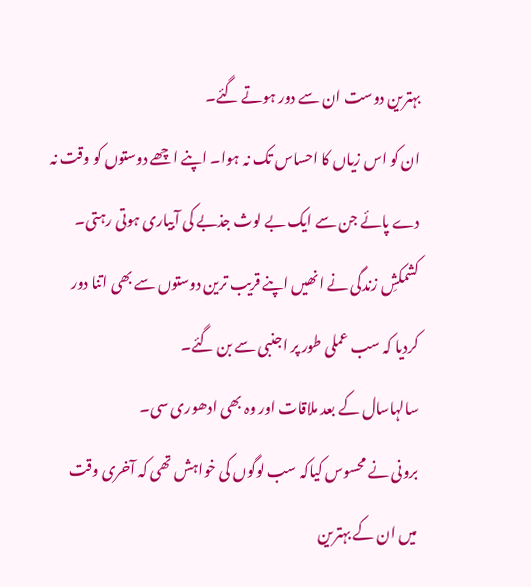بہترین دوست ان سے دور ہوتے گئے۔
ان کو اس زیاں کا احساس تک نہ ہوا۔ اپنے اچھے دوستوں کو وقت نہ دے پائے جن سے ایک بے لوث جذبے کی آبیاری ہوتی رہتی۔ کشمکشِ زندگی نے انھیں اپنے قریب ترین دوستوں سے بھی اتنا دور کردیا کہ سب عملی طور پر اجنبی سے بن گئے۔
سالہاسال کے بعد ملاقات اور وہ بھی ادھوری سی۔
برونی نے محسوس کیاکہ سب لوگوں کی خواہش تھی کہ آخری وقت میں ان کے بہترین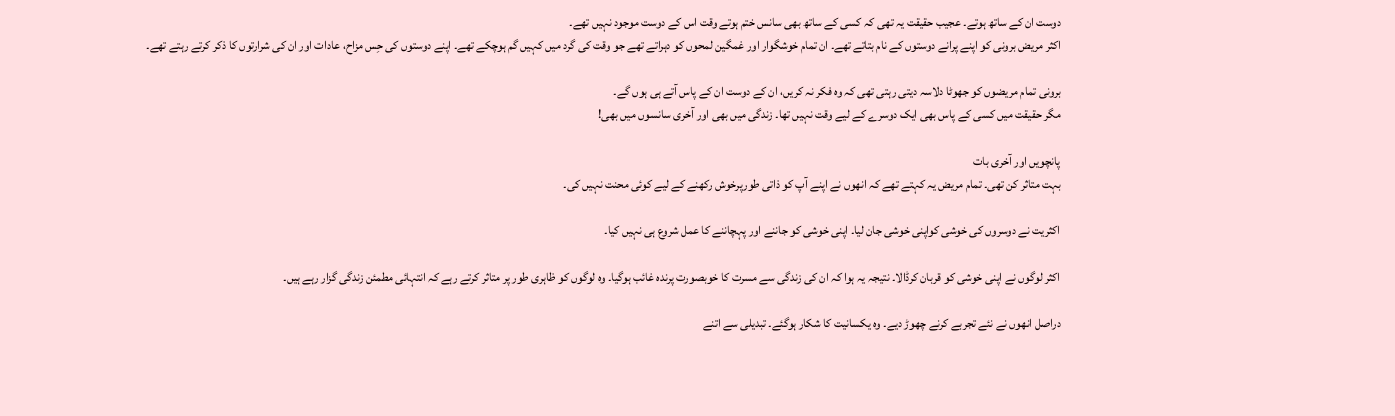دوست ان کے ساتھ ہوتے۔ عجیب حقیقت یہ تھی کہ کسی کے ساتھ بھی سانس ختم ہوتے وقت اس کے دوست موجود نہیں تھے۔
اکثر مریض برونی کو اپنے پرانے دوستوں کے نام بتاتے تھے۔ ان تمام خوشگوار اور غمگین لمحوں کو دہراتے تھے جو وقت کی گرد میں کہیں گم ہوچکے تھے۔ اپنے دوستوں کی حِس مزاح، عادات اور ان کی شرارتوں کا ذکر کرتے رہتے تھے۔

برونی تمام مریضوں کو جھوٹا دلاسہ دیتی رہتی تھی کہ وہ فکر نہ کریں، ان کے دوست ان کے پاس آتے ہی ہوں گے۔
مگر حقیقت میں کسی کے پاس بھی ایک دوسرے کے لیے وقت نہیں تھا۔ زندگی میں بھی اور آخری سانسوں میں بھی!

پانچویں اور آخری بات
بہت متاثر کن تھی۔ تمام مریض یہ کہتے تھے کہ انھوں نے اپنے آپ کو ذاتی طورپرخوش رکھنے کے لیے کوئی محنت نہیں کی۔

اکثریت نے دوسروں کی خوشی کواپنی خوشی جان لیا۔ اپنی خوشی کو جاننے اور پہچاننے کا عمل شروع ہی نہیں کیا۔

اکثر لوگوں نے اپنی خوشی کو قربان کرڈالا۔ نتیجہ یہ ہوا کہ ان کی زندگی سے مسرت کا خوبصورت پرندہ غائب ہوگیا۔ وہ لوگوں کو ظاہری طور پر متاثر کرتے رہے کہ انتہائی مطمئن زندگی گزار رہے ہیں۔

دراصل انھوں نے نئے تجربے کرنے چھوڑ دیے۔ وہ یکسانیت کا شکار ہوگئے۔ تبدیلی سے اتنے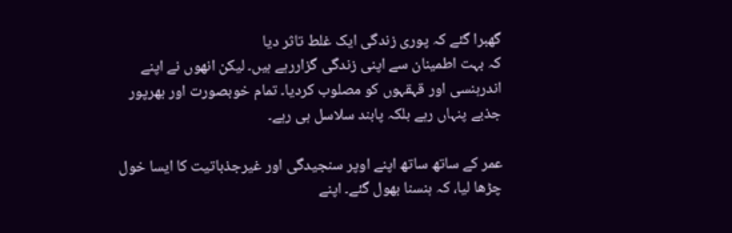گھبرا گئے کہ پوری زندگی ایک غلط تاثر دیا
کہ بہت اطمینان سے اپنی زندگی گزاررہے ہیں۔ لیکن انھوں نے اپنے اندرہنسی اور قہقہوں کو مصلوب کردیا۔ تمام خوبصورت اور بھرپور جذبے پنہاں رہے بلکہ پابند سلاسل ہی رہے۔

عمر کے ساتھ ساتھ اپنے اوپر سنجیدگی اور غیرجذباتیت کا ایسا خول چڑھا لیا، کہ ہنسنا بھول گئے۔ اپنے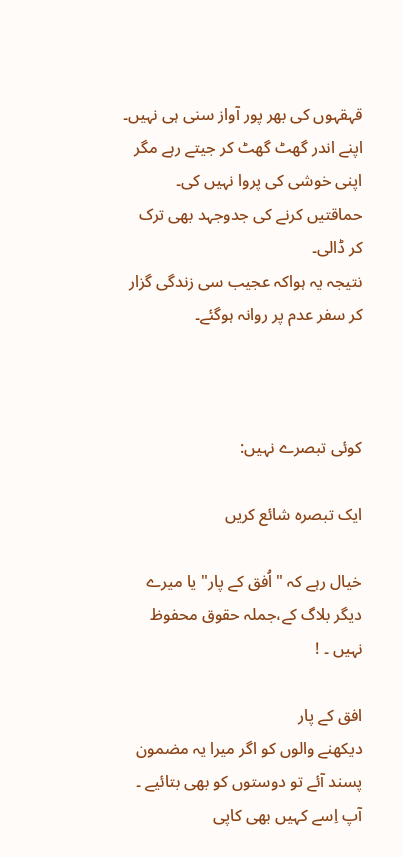قہقہوں کی بھر پور آواز سنی ہی نہیں۔ اپنے اندر گھٹ گھٹ کر جیتے رہے مگر اپنی خوشی کی پروا نہیں کی۔ حماقتیں کرنے کی جدوجہد بھی ترک کر ڈالی۔
نتیجہ یہ ہواکہ عجیب سی زندگی گزار کر سفر عدم پر روانہ ہوگئے۔



کوئی تبصرے نہیں:

ایک تبصرہ شائع کریں

خیال رہے کہ "اُفق کے پار" یا میرے دیگر بلاگ کے،جملہ حقوق محفوظ نہیں ۔ !

افق کے پار
دیکھنے والوں کو اگر میرا یہ مضمون پسند آئے تو دوستوں کو بھی بتائیے ۔ آپ اِسے کہیں بھی کاپی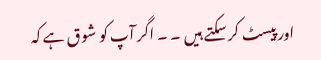اور پیسٹ کر سکتے ہیں ۔ ۔ اگر آپ کو شوق ہے کہ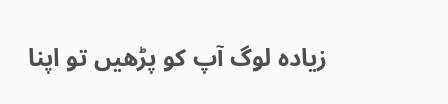زیادہ لوگ آپ کو پڑھیں تو اپنا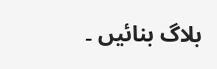بلاگ بنائیں ۔